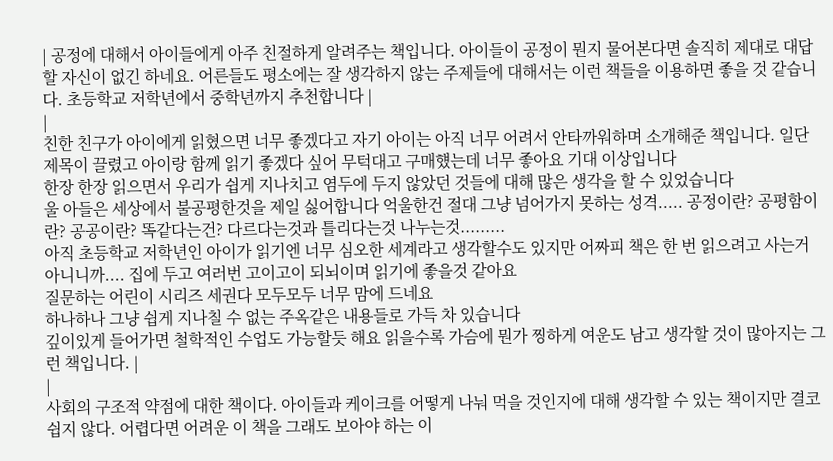| 공정에 대해서 아이들에게 아주 친절하게 알려주는 책입니다. 아이들이 공정이 뭔지 물어본다면 솔직히 제대로 대답할 자신이 없긴 하네요. 어른들도 평소에는 잘 생각하지 않는 주제들에 대해서는 이런 책들을 이용하면 좋을 것 같습니다. 초등학교 저학년에서 중학년까지 추천합니다 |
|
친한 친구가 아이에게 읽혔으면 너무 좋겠다고 자기 아이는 아직 너무 어려서 안타까워하며 소개해준 책입니다. 일단 제목이 끌렸고 아이랑 함께 읽기 좋겠다 싶어 무턱대고 구매헀는데 너무 좋아요 기대 이상입니다
한장 한장 읽으면서 우리가 쉽게 지나치고 염두에 두지 않았던 것들에 대해 많은 생각을 할 수 있었습니다
울 아들은 세상에서 불공평한것을 제일 싫어합니다 억울한건 절대 그냥 넘어가지 못하는 성격..... 공정이란? 공평함이란? 공공이란? 똑같다는건? 다르다는것과 틀리다는것 나누는것.........
아직 초등학교 저학년인 아이가 읽기엔 너무 심오한 세계라고 생각할수도 있지만 어짜피 책은 한 번 읽으려고 사는거 아니니까.... 집에 두고 여러번 고이고이 되뇌이며 읽기에 좋을것 같아요
질문하는 어린이 시리즈 세권다 모두모두 너무 맘에 드네요
하나하나 그냥 쉽게 지나칠 수 없는 주옥같은 내용들로 가득 차 있습니다
깊이있게 들어가면 철학적인 수업도 가능할듯 해요 읽을수록 가슴에 뭔가 찡하게 여운도 남고 생각할 것이 많아지는 그런 책입니다. |
|
사회의 구조적 약점에 대한 책이다. 아이들과 케이크를 어떻게 나눠 먹을 것인지에 대해 생각할 수 있는 책이지만 결코 쉽지 않다. 어렵다면 어려운 이 책을 그래도 보아야 하는 이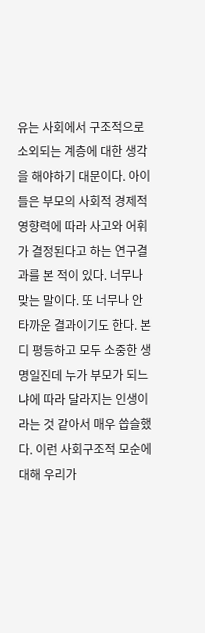유는 사회에서 구조적으로 소외되는 계층에 대한 생각을 해야하기 대문이다. 아이들은 부모의 사회적 경제적 영향력에 따라 사고와 어휘가 결정된다고 하는 연구결과를 본 적이 있다. 너무나 맞는 말이다. 또 너무나 안타까운 결과이기도 한다. 본디 평등하고 모두 소중한 생명일진데 누가 부모가 되느냐에 따라 달라지는 인생이라는 것 같아서 매우 씁슬했다. 이런 사회구조적 모순에 대해 우리가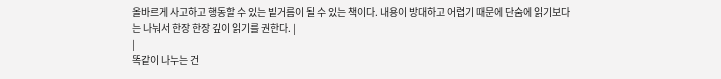올바르게 사고하고 행동할 수 있는 빝거름이 될 수 있는 책이다. 내용이 방대하고 어렵기 때문에 단숨에 읽기보다는 나눠서 한장 한장 깊이 읽기를 권한다. |
|
똑같이 나누는 건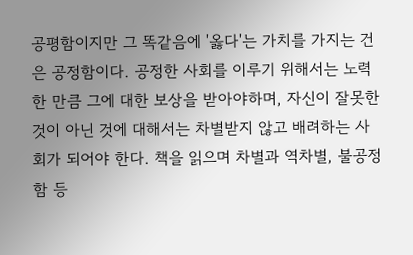공평함이지만 그 똑같음에 '옳다'는 가치를 가지는 건은 공정함이다. 공정한 사회를 이루기 위해서는 노력한 만큼 그에 대한 보상을 받아야하며, 자신이 잘못한 것이 아닌 것에 대해서는 차별받지 않고 배려하는 사회가 되어야 한다. 책을 읽으며 차별과 역차별, 불공정함 등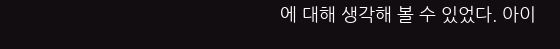에 대해 생각해 볼 수 있었다. 아이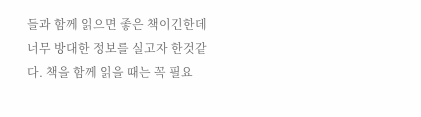들과 함께 읽으면 좋은 책이긴한데 너무 방대한 정보를 실고자 한것같다. 책을 함께 읽을 때는 꼭 필요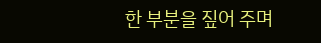한 부분을 짚어 주며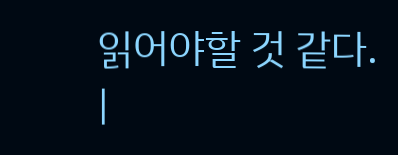읽어야할 것 같다. |